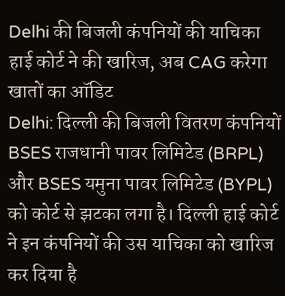Delhi की बिजली कंपनियों की याचिका हाई कोर्ट ने की खारिज, अब CAG करेगा खातों का ऑडिट
Delhi: दिल्ली की बिजली वितरण कंपनियों BSES राजधानी पावर लिमिटेड (BRPL) और BSES यमुना पावर लिमिटेड (BYPL) को कोर्ट से झटका लगा है। दिल्ली हाई कोर्ट ने इन कंपनियों की उस याचिका को खारिज कर दिया है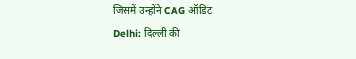जिसमें उन्होंने CAG ऑडिट
Delhi: दिल्ली की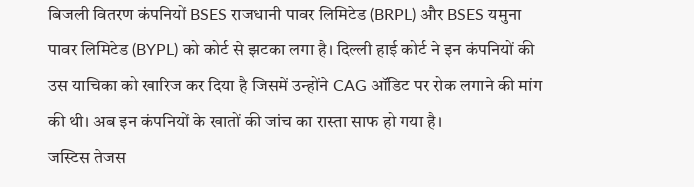बिजली वितरण कंपनियों BSES राजधानी पावर लिमिटेड (BRPL) और BSES यमुना पावर लिमिटेड (BYPL) को कोर्ट से झटका लगा है। दिल्ली हाई कोर्ट ने इन कंपनियों की उस याचिका को खारिज कर दिया है जिसमें उन्होंने CAG ऑडिट पर रोक लगाने की मांग की थी। अब इन कंपनियों के खातों की जांच का रास्ता साफ हो गया है।
जस्टिस तेजस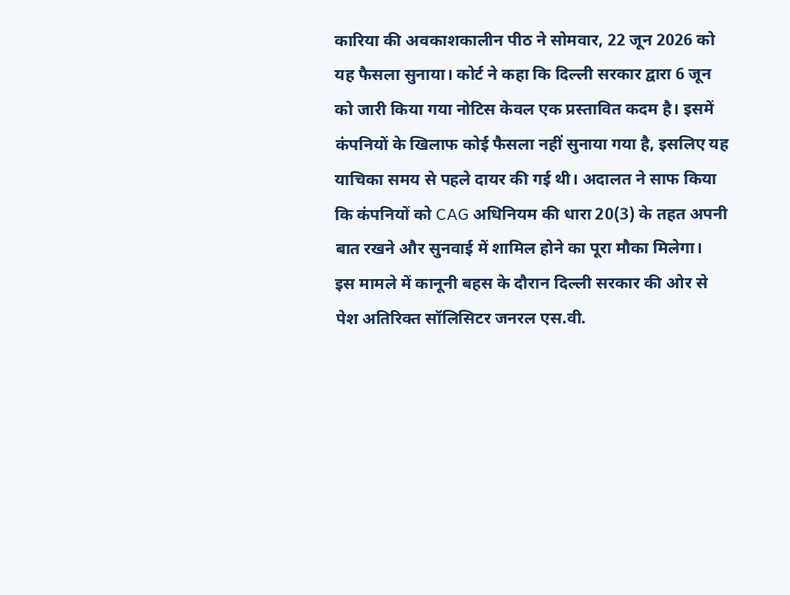कारिया की अवकाशकालीन पीठ ने सोमवार, 22 जून 2026 को यह फैसला सुनाया। कोर्ट ने कहा कि दिल्ली सरकार द्वारा 6 जून को जारी किया गया नोटिस केवल एक प्रस्तावित कदम है। इसमें कंपनियों के खिलाफ कोई फैसला नहीं सुनाया गया है, इसलिए यह याचिका समय से पहले दायर की गई थी। अदालत ने साफ किया कि कंपनियों को CAG अधिनियम की धारा 20(3) के तहत अपनी बात रखने और सुनवाई में शामिल होने का पूरा मौका मिलेगा।
इस मामले में कानूनी बहस के दौरान दिल्ली सरकार की ओर से पेश अतिरिक्त सॉलिसिटर जनरल एस.वी.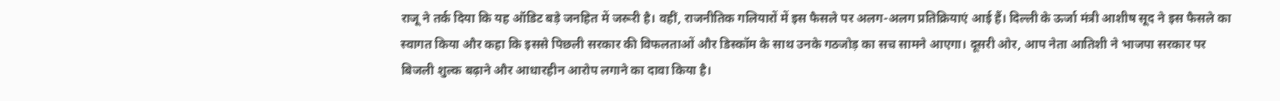राजू ने तर्क दिया कि यह ऑडिट बड़े जनहित में जरूरी है। वहीं, राजनीतिक गलियारों में इस फैसले पर अलग-अलग प्रतिक्रियाएं आई हैं। दिल्ली के ऊर्जा मंत्री आशीष सूद ने इस फैसले का स्वागत किया और कहा कि इससे पिछली सरकार की विफलताओं और डिस्कॉम के साथ उनके गठजोड़ का सच सामने आएगा। दूसरी ओर, आप नेता आतिशी ने भाजपा सरकार पर बिजली शुल्क बढ़ाने और आधारहीन आरोप लगाने का दावा किया है।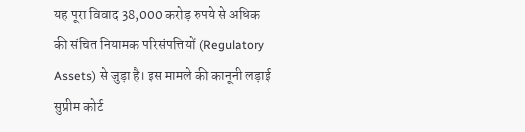यह पूरा विवाद 38,000 करोड़ रुपये से अधिक की संचित नियामक परिसंपत्तियों (Regulatory Assets) से जुड़ा है। इस मामले की कानूनी लड़ाई सुप्रीम कोर्ट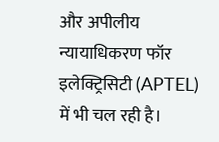और अपीलीय न्यायाधिकरण फॉर इलेक्ट्रिसिटी (APTEL) में भी चल रही है।